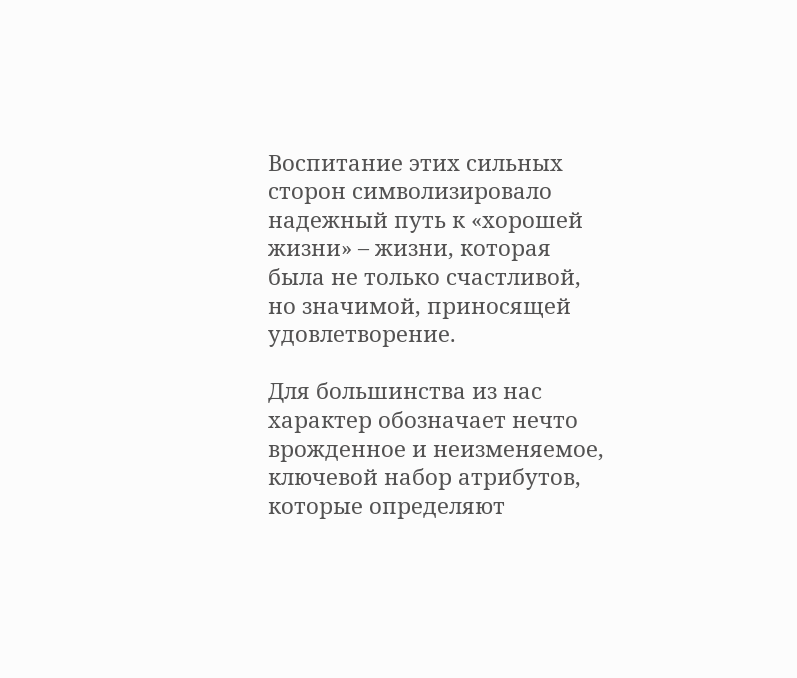Воспитание этих сильных сторон символизировало надежный путь к «хорошей жизни» – жизни, которая была не только счастливой, но значимой, приносящей удовлетворение.

Для большинства из нас характер обозначает нечто врожденное и неизменяемое, ключевой набор атрибутов, которые определяют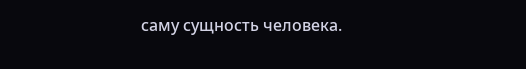саму сущность человека.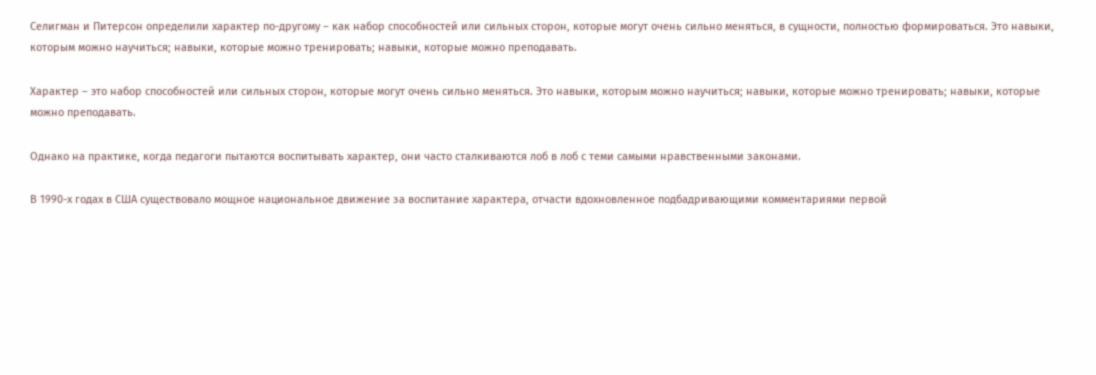Селигман и Питерсон определили характер по-другому – как набор способностей или сильных сторон, которые могут очень сильно меняться, в сущности, полностью формироваться. Это навыки, которым можно научиться; навыки, которые можно тренировать; навыки, которые можно преподавать.

Характер – это набор способностей или сильных сторон, которые могут очень сильно меняться. Это навыки, которым можно научиться; навыки, которые можно тренировать; навыки, которые можно преподавать.

Однако на практике, когда педагоги пытаются воспитывать характер, они часто сталкиваются лоб в лоб с теми самыми нравственными законами.

В 1990-х годах в США существовало мощное национальное движение за воспитание характера, отчасти вдохновленное подбадривающими комментариями первой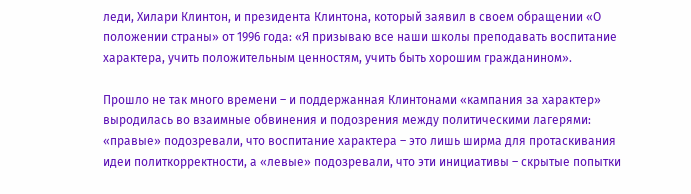леди, Хилари Клинтон, и президента Клинтона, который заявил в своем обращении «О положении страны» от 1996 года: «Я призываю все наши школы преподавать воспитание характера, учить положительным ценностям, учить быть хорошим гражданином».

Прошло не так много времени – и поддержанная Клинтонами «кампания за характер» выродилась во взаимные обвинения и подозрения между политическими лагерями: «правые» подозревали, что воспитание характера – это лишь ширма для протаскивания идеи политкорректности, а «левые» подозревали, что эти инициативы – скрытые попытки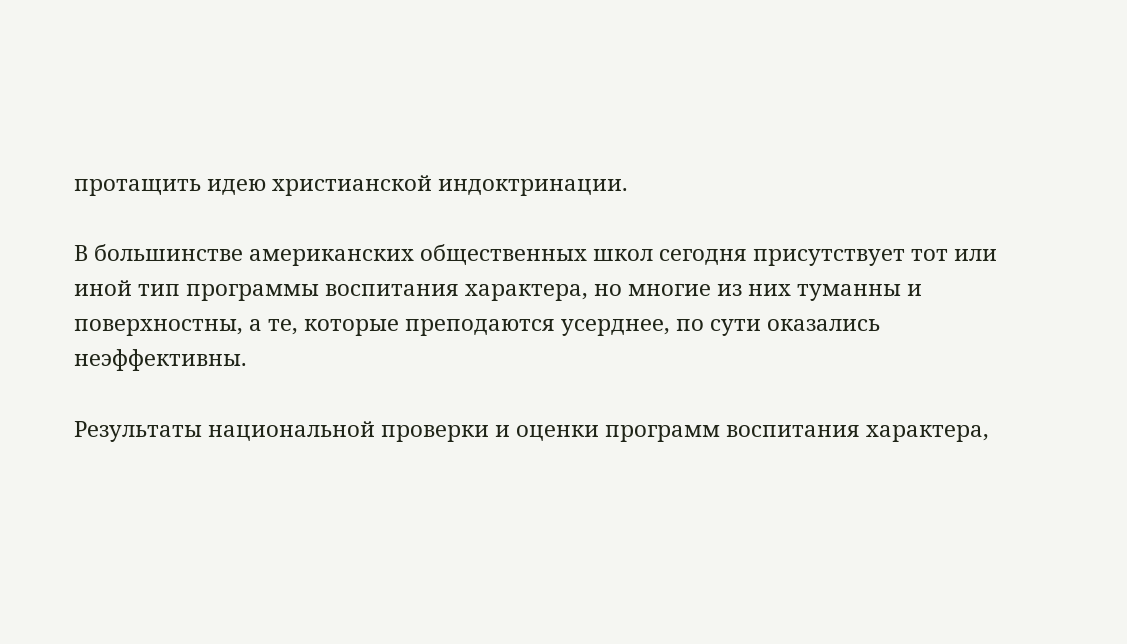протащить идею христианской индоктринации.

В большинстве американских общественных школ сегодня присутствует тот или иной тип программы воспитания характера, но многие из них туманны и поверхностны, а те, которые преподаются усерднее, по сути оказались неэффективны.

Результаты национальной проверки и оценки программ воспитания характера,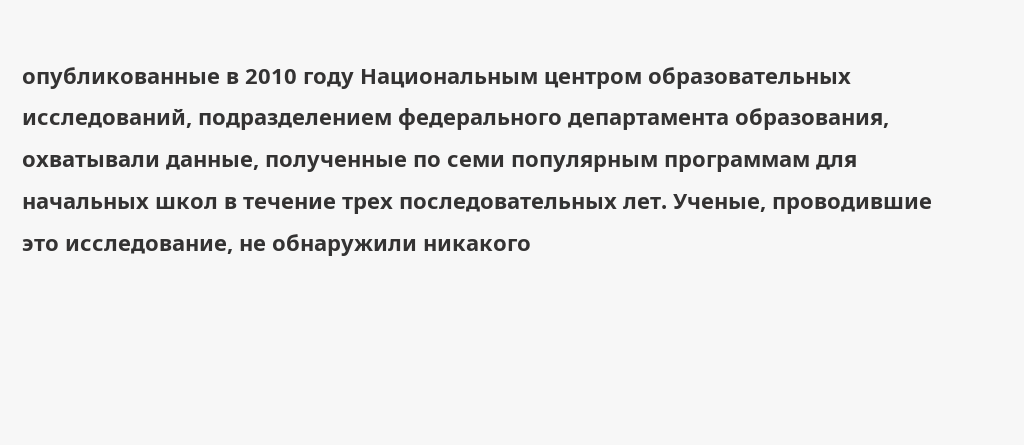опубликованные в 2010 году Национальным центром образовательных исследований, подразделением федерального департамента образования, охватывали данные, полученные по семи популярным программам для начальных школ в течение трех последовательных лет. Ученые, проводившие это исследование, не обнаружили никакого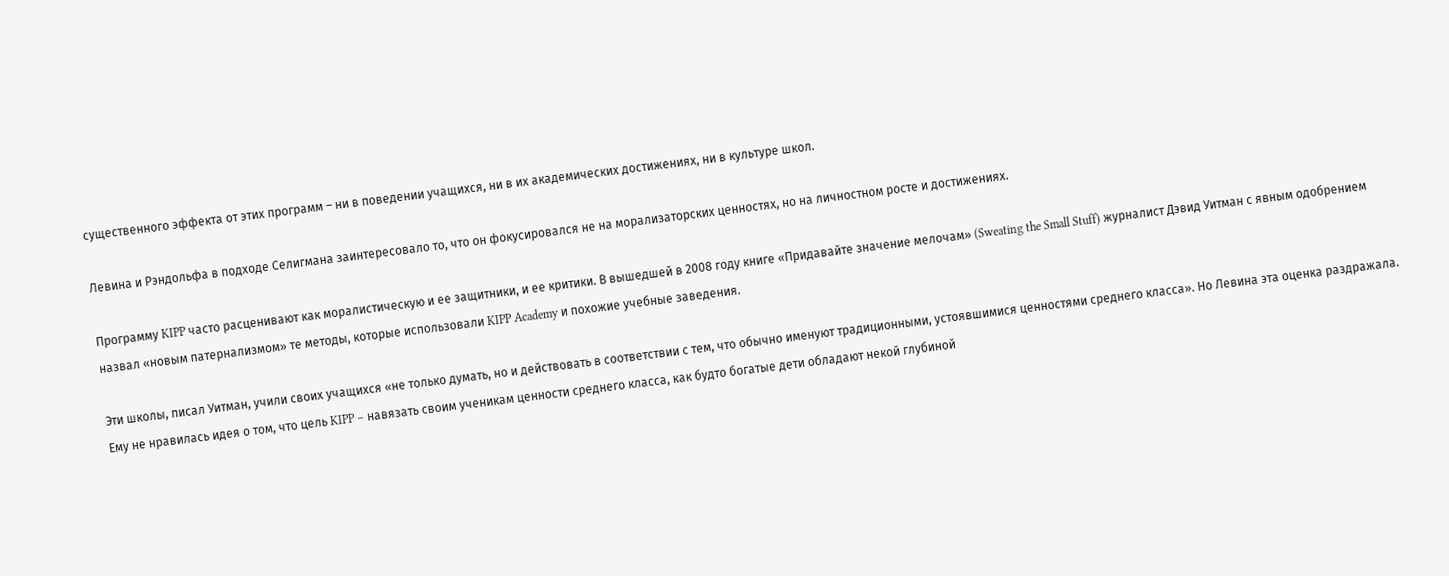существенного эффекта от этих программ – ни в поведении учащихся, ни в их академических достижениях, ни в культуре школ.

Левина и Рэндольфа в подходе Селигмана заинтересовало то, что он фокусировался не на морализаторских ценностях, но на личностном росте и достижениях.

Программу KIPP часто расценивают как моралистическую и ее защитники, и ее критики. В вышедшей в 2008 году книге «Придавайте значение мелочам» (Sweating the Small Stuff) журналист Дэвид Уитман с явным одобрением назвал «новым патернализмом» те методы, которые использовали KIPP Academy и похожие учебные заведения.

Эти школы, писал Уитман, учили своих учащихся «не только думать, но и действовать в соответствии с тем, что обычно именуют традиционными, устоявшимися ценностями среднего класса». Но Левина эта оценка раздражала. Ему не нравилась идея о том, что цель KIPP – навязать своим ученикам ценности среднего класса, как будто богатые дети обладают некой глубиной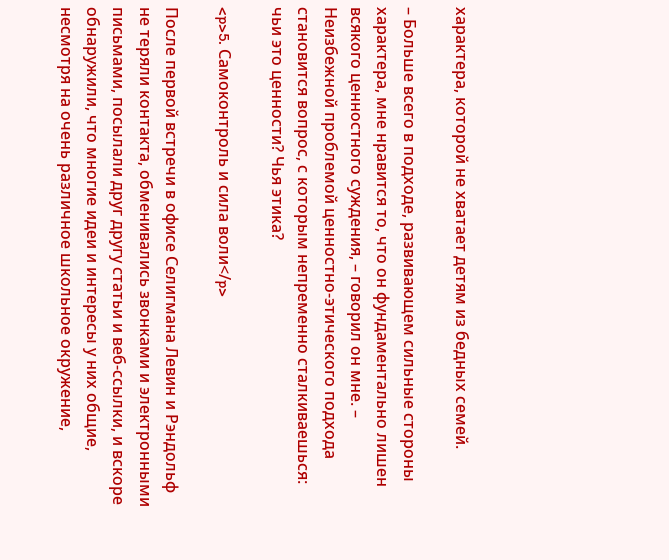характера, которой не хватает детям из бедных семей.

– Больше всего в подходе, развивающем сильные стороны характера, мне нравится то, что он фундаментально лишен всякого ценностного суждения, – говорил он мне. – Неизбежной проблемой ценностно-этического подхода становится вопрос, с которым непременно сталкиваешься: чьи это ценности? Чья этика?

<p>5. Самоконтроль и сила воли</p>

После первой встречи в офисе Селигмана Левин и Рэндольф не теряли контакта, обменивались звонками и электронными письмами, посылали друг другу статьи и веб-ссылки, и вскоре обнаружили, что многие идеи и интересы у них общие, несмотря на очень различное школьное окружение,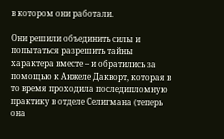в котором они работали.

Они решили объединить силы и попытаться разрешить тайны характера вместе – и обратились за помощью к Анжеле Дакворт, которая в то время проходила последипломную практику в отделе Селигмана (теперь она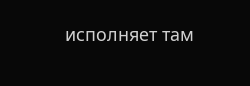исполняет там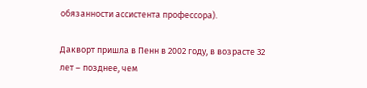обязанности ассистента профессора).

Дакворт пришла в Пенн в 2002 году, в возрасте 32 лет – позднее, чем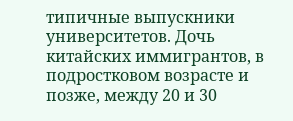типичные выпускники университетов. Дочь китайских иммигрантов, в подростковом возрасте и позже, между 20 и 30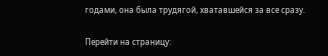годами, она была трудягой, хватавшейся за все сразу.

Перейти на страницу: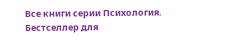Все книги серии Психология. Бестселлер для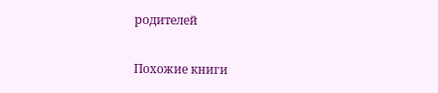родителей

Похожие книги